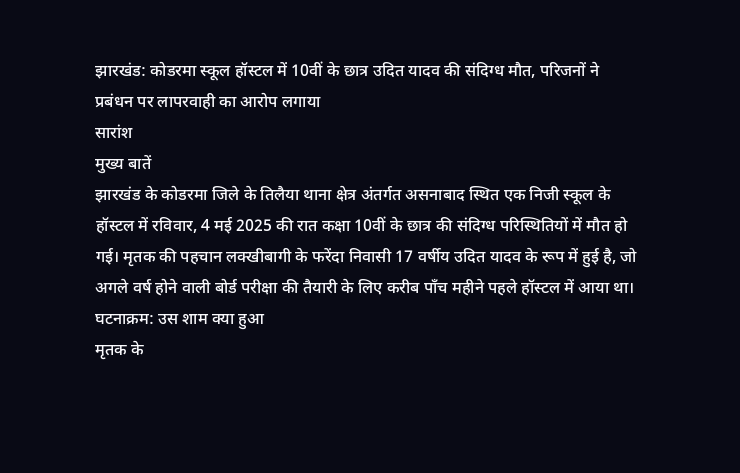झारखंड: कोडरमा स्कूल हॉस्टल में 10वीं के छात्र उदित यादव की संदिग्ध मौत, परिजनों ने प्रबंधन पर लापरवाही का आरोप लगाया
सारांश
मुख्य बातें
झारखंड के कोडरमा जिले के तिलैया थाना क्षेत्र अंतर्गत असनाबाद स्थित एक निजी स्कूल के हॉस्टल में रविवार, 4 मई 2025 की रात कक्षा 10वीं के छात्र की संदिग्ध परिस्थितियों में मौत हो गई। मृतक की पहचान लक्खीबागी के फरेंदा निवासी 17 वर्षीय उदित यादव के रूप में हुई है, जो अगले वर्ष होने वाली बोर्ड परीक्षा की तैयारी के लिए करीब पाँच महीने पहले हॉस्टल में आया था।
घटनाक्रम: उस शाम क्या हुआ
मृतक के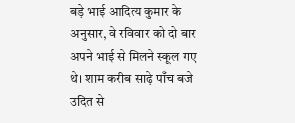बड़े भाई आदित्य कुमार के अनुसार, वे रविवार को दो बार अपने भाई से मिलने स्कूल गए थे। शाम करीब साढ़े पाँच बजे उदित से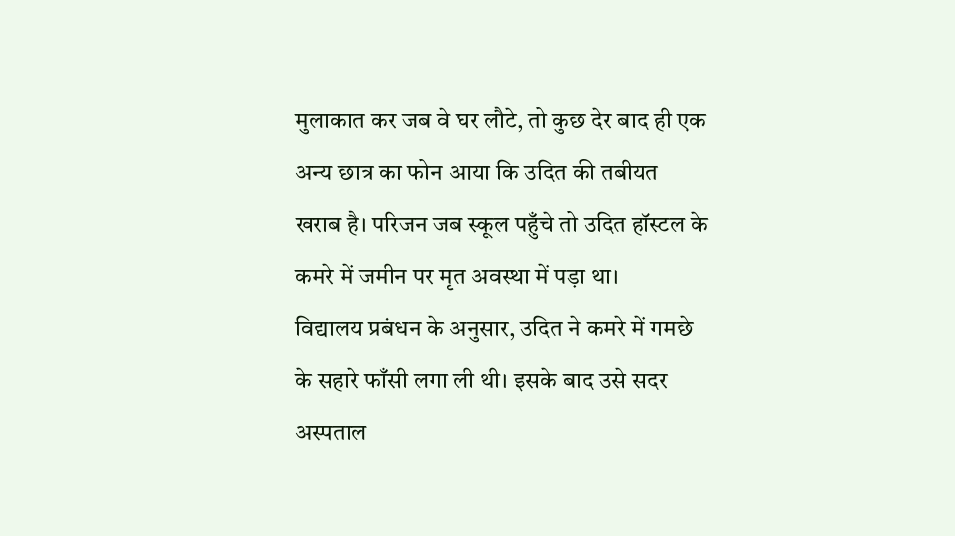मुलाकात कर जब वे घर लौटे, तो कुछ देर बाद ही एक अन्य छात्र का फोन आया कि उदित की तबीयत खराब है। परिजन जब स्कूल पहुँचे तो उदित हॉस्टल के कमरे में जमीन पर मृत अवस्था में पड़ा था।
विद्यालय प्रबंधन के अनुसार, उदित ने कमरे में गमछे के सहारे फाँसी लगा ली थी। इसके बाद उसे सदर अस्पताल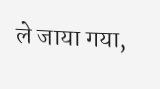ले जाया गया,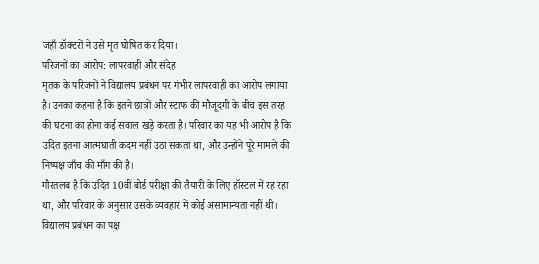जहाँ डॉक्टरों ने उसे मृत घोषित कर दिया।
परिजनों का आरोप: लापरवाही और संदेह
मृतक के परिजनों ने विद्यालय प्रबंधन पर गंभीर लापरवाही का आरोप लगाया है। उनका कहना है कि इतने छात्रों और स्टाफ की मौजूदगी के बीच इस तरह की घटना का होना कई सवाल खड़े करता है। परिवार का यह भी आरोप है कि उदित इतना आत्मघाती कदम नहीं उठा सकता था, और उन्होंने पूरे मामले की निष्पक्ष जाँच की माँग की है।
गौरतलब है कि उदित 10वीं बोर्ड परीक्षा की तैयारी के लिए हॉस्टल में रह रहा था, और परिवार के अनुसार उसके व्यवहार में कोई असामान्यता नहीं थी।
विद्यालय प्रबंधन का पक्ष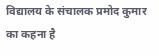विद्यालय के संचालक प्रमोद कुमार का कहना है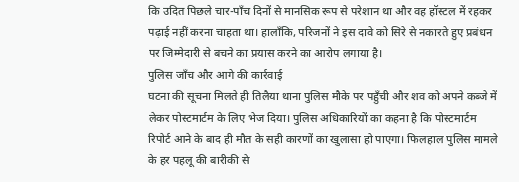कि उदित पिछले चार-पाँच दिनों से मानसिक रूप से परेशान था और वह हॉस्टल में रहकर पढ़ाई नहीं करना चाहता था। हालाँकि, परिजनों ने इस दावे को सिरे से नकारते हुए प्रबंधन पर जिम्मेदारी से बचने का प्रयास करने का आरोप लगाया है।
पुलिस जाँच और आगे की कार्रवाई
घटना की सूचना मिलते ही तिलैया थाना पुलिस मौके पर पहुँची और शव को अपने कब्जे में लेकर पोस्टमार्टम के लिए भेज दिया। पुलिस अधिकारियों का कहना है कि पोस्टमार्टम रिपोर्ट आने के बाद ही मौत के सही कारणों का खुलासा हो पाएगा। फिलहाल पुलिस मामले के हर पहलू की बारीकी से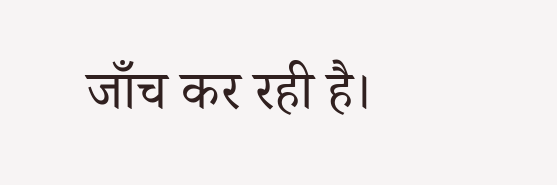जाँच कर रही है।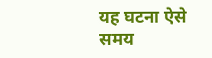यह घटना ऐसे समय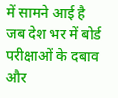में सामने आई है जब देश भर में बोर्ड परीक्षाओं के दबाव और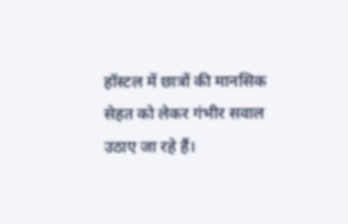हॉस्टल में छात्रों की मानसिक सेहत को लेकर गंभीर सवाल उठाए जा रहे हैं।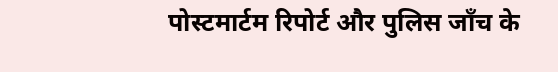पोस्टमार्टम रिपोर्ट और पुलिस जाँच के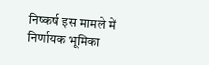निष्कर्ष इस मामले में निर्णायक भूमिका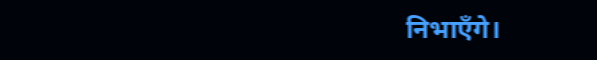निभाएँगे।